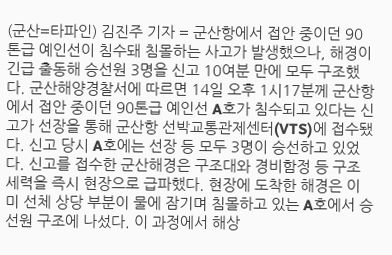(군산=타파인) 김진주 기자 = 군산항에서 접안 중이던 90톤급 예인선이 침수돼 침몰하는 사고가 발생했으나, 해경이 긴급 출동해 승선원 3명을 신고 10여분 만에 모두 구조했다. 군산해양경찰서에 따르면 14일 오후 1시17분께 군산항에서 접안 중이던 90톤급 예인선 A호가 침수되고 있다는 신고가 선장을 통해 군산항 선박교통관제센터(VTS)에 접수됐다. 신고 당시 A호에는 선장 등 모두 3명이 승선하고 있었다. 신고를 접수한 군산해경은 구조대와 경비함정 등 구조세력을 즉시 현장으로 급파했다. 현장에 도착한 해경은 이미 선체 상당 부분이 물에 잠기며 침몰하고 있는 A호에서 승선원 구조에 나섰다. 이 과정에서 해상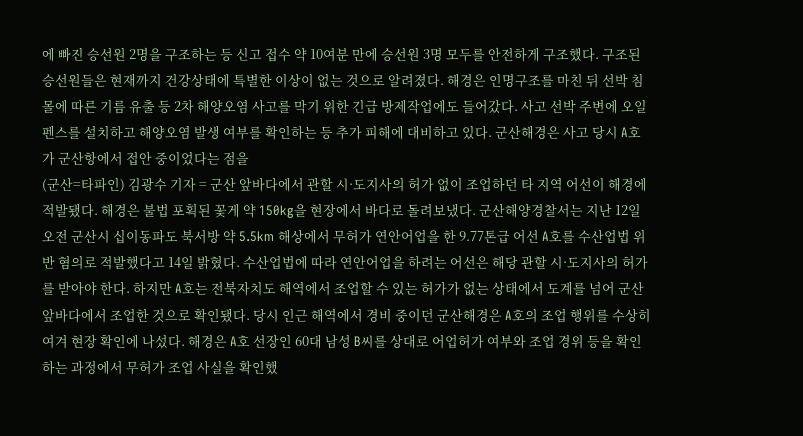에 빠진 승선원 2명을 구조하는 등 신고 접수 약 10여분 만에 승선원 3명 모두를 안전하게 구조했다. 구조된 승선원들은 현재까지 건강상태에 특별한 이상이 없는 것으로 알려졌다. 해경은 인명구조를 마친 뒤 선박 침몰에 따른 기름 유출 등 2차 해양오염 사고를 막기 위한 긴급 방제작업에도 들어갔다. 사고 선박 주변에 오일펜스를 설치하고 해양오염 발생 여부를 확인하는 등 추가 피해에 대비하고 있다. 군산해경은 사고 당시 A호가 군산항에서 접안 중이었다는 점을
(군산=타파인) 김광수 기자 = 군산 앞바다에서 관할 시·도지사의 허가 없이 조업하던 타 지역 어선이 해경에 적발됐다. 해경은 불법 포획된 꽃게 약 150kg을 현장에서 바다로 돌려보냈다. 군산해양경찰서는 지난 12일 오전 군산시 십이동파도 북서방 약 5.5km 해상에서 무허가 연안어업을 한 9.77톤급 어선 A호를 수산업법 위반 혐의로 적발했다고 14일 밝혔다. 수산업법에 따라 연안어업을 하려는 어선은 해당 관할 시·도지사의 허가를 받아야 한다. 하지만 A호는 전북자치도 해역에서 조업할 수 있는 허가가 없는 상태에서 도계를 넘어 군산 앞바다에서 조업한 것으로 확인됐다. 당시 인근 해역에서 경비 중이던 군산해경은 A호의 조업 행위를 수상히 여겨 현장 확인에 나섰다. 해경은 A호 선장인 60대 남성 B씨를 상대로 어업허가 여부와 조업 경위 등을 확인하는 과정에서 무허가 조업 사실을 확인했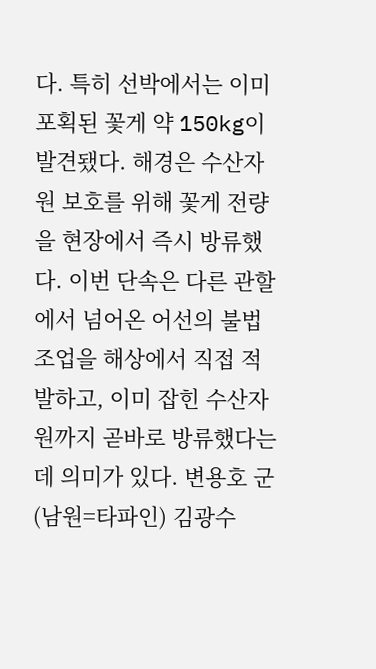다. 특히 선박에서는 이미 포획된 꽃게 약 150kg이 발견됐다. 해경은 수산자원 보호를 위해 꽃게 전량을 현장에서 즉시 방류했다. 이번 단속은 다른 관할에서 넘어온 어선의 불법조업을 해상에서 직접 적발하고, 이미 잡힌 수산자원까지 곧바로 방류했다는 데 의미가 있다. 변용호 군
(남원=타파인) 김광수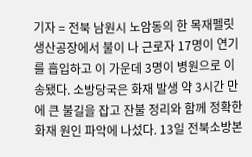기자 = 전북 남원시 노암동의 한 목재펠릿 생산공장에서 불이 나 근로자 17명이 연기를 흡입하고 이 가운데 3명이 병원으로 이송됐다. 소방당국은 화재 발생 약 3시간 만에 큰 불길을 잡고 잔불 정리와 함께 정확한 화재 원인 파악에 나섰다. 13일 전북소방본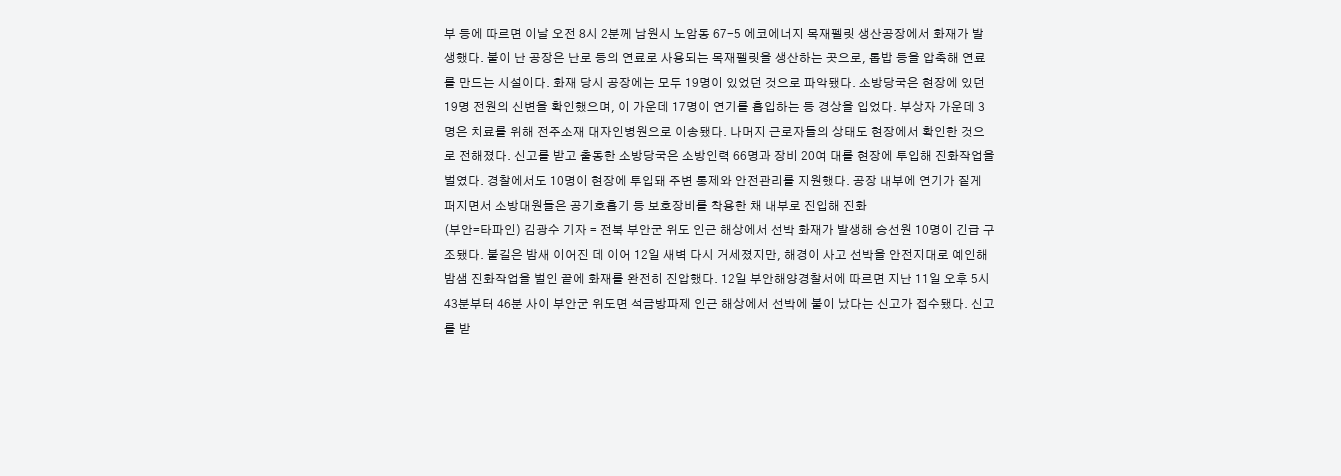부 등에 따르면 이날 오전 8시 2분께 남원시 노암동 67-5 에코에너지 목재펠릿 생산공장에서 화재가 발생했다. 불이 난 공장은 난로 등의 연료로 사용되는 목재펠릿을 생산하는 곳으로, 톱밥 등을 압축해 연료를 만드는 시설이다. 화재 당시 공장에는 모두 19명이 있었던 것으로 파악됐다. 소방당국은 현장에 있던 19명 전원의 신변을 확인했으며, 이 가운데 17명이 연기를 흡입하는 등 경상을 입었다. 부상자 가운데 3명은 치료를 위해 전주소재 대자인병원으로 이송됐다. 나머지 근로자들의 상태도 현장에서 확인한 것으로 전해졌다. 신고를 받고 출동한 소방당국은 소방인력 66명과 장비 20여 대를 현장에 투입해 진화작업을 벌였다. 경찰에서도 10명이 현장에 투입돼 주변 통제와 안전관리를 지원했다. 공장 내부에 연기가 짙게 퍼지면서 소방대원들은 공기호흡기 등 보호장비를 착용한 채 내부로 진입해 진화
(부안=타파인) 김광수 기자 = 전북 부안군 위도 인근 해상에서 선박 화재가 발생해 승선원 10명이 긴급 구조됐다. 불길은 밤새 이어진 데 이어 12일 새벽 다시 거세졌지만, 해경이 사고 선박을 안전지대로 예인해 밤샘 진화작업을 벌인 끝에 화재를 완전히 진압했다. 12일 부안해양경찰서에 따르면 지난 11일 오후 5시43분부터 46분 사이 부안군 위도면 석금방파제 인근 해상에서 선박에 불이 났다는 신고가 접수됐다. 신고를 받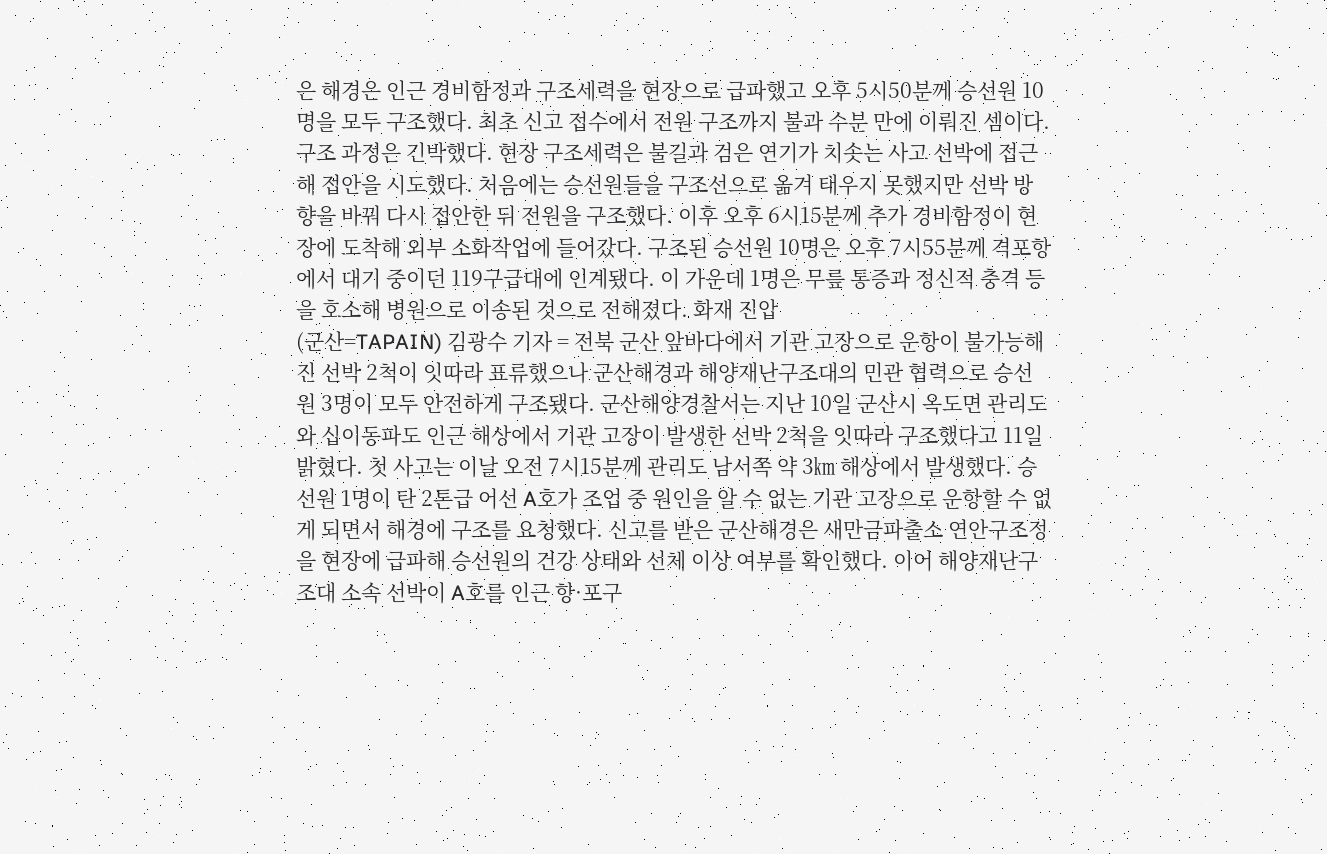은 해경은 인근 경비함정과 구조세력을 현장으로 급파했고 오후 5시50분께 승선원 10명을 모두 구조했다. 최초 신고 접수에서 전원 구조까지 불과 수분 만에 이뤄진 셈이다. 구조 과정은 긴박했다. 현장 구조세력은 불길과 검은 연기가 치솟는 사고 선박에 접근해 접안을 시도했다. 처음에는 승선원들을 구조선으로 옮겨 태우지 못했지만 선박 방향을 바꿔 다시 접안한 뒤 전원을 구조했다. 이후 오후 6시15분께 추가 경비함정이 현장에 도착해 외부 소화작업에 들어갔다. 구조된 승선원 10명은 오후 7시55분께 격포항에서 대기 중이던 119구급대에 인계됐다. 이 가운데 1명은 무릎 통증과 정신적 충격 등을 호소해 병원으로 이송된 것으로 전해졌다. 화재 진압
(군산=TAPAIN) 김광수 기자 = 전북 군산 앞바다에서 기관 고장으로 운항이 불가능해진 선박 2척이 잇따라 표류했으나 군산해경과 해양재난구조대의 민관 협력으로 승선원 3명이 모두 안전하게 구조됐다. 군산해양경찰서는 지난 10일 군산시 옥도면 관리도와 십이동파도 인근 해상에서 기관 고장이 발생한 선박 2척을 잇따라 구조했다고 11일 밝혔다. 첫 사고는 이날 오전 7시15분께 관리도 남서쪽 약 3㎞ 해상에서 발생했다. 승선원 1명이 탄 2톤급 어선 A호가 조업 중 원인을 알 수 없는 기관 고장으로 운항할 수 없게 되면서 해경에 구조를 요청했다. 신고를 받은 군산해경은 새만금파출소 연안구조정을 현장에 급파해 승선원의 건강 상태와 선체 이상 여부를 확인했다. 이어 해양재난구조대 소속 선박이 A호를 인근 항·포구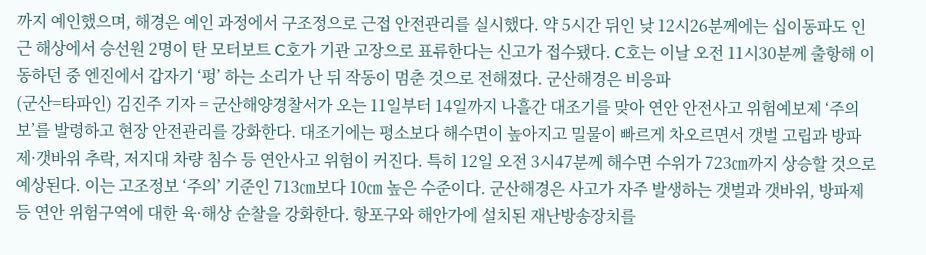까지 예인했으며, 해경은 예인 과정에서 구조정으로 근접 안전관리를 실시했다. 약 5시간 뒤인 낮 12시26분께에는 십이동파도 인근 해상에서 승선원 2명이 탄 모터보트 C호가 기관 고장으로 표류한다는 신고가 접수됐다. C호는 이날 오전 11시30분께 출항해 이동하던 중 엔진에서 갑자기 ‘펑’ 하는 소리가 난 뒤 작동이 멈춘 것으로 전해졌다. 군산해경은 비응파
(군산=타파인) 김진주 기자 = 군산해양경찰서가 오는 11일부터 14일까지 나흘간 대조기를 맞아 연안 안전사고 위험예보제 ‘주의보’를 발령하고 현장 안전관리를 강화한다. 대조기에는 평소보다 해수면이 높아지고 밀물이 빠르게 차오르면서 갯벌 고립과 방파제·갯바위 추락, 저지대 차량 침수 등 연안사고 위험이 커진다. 특히 12일 오전 3시47분께 해수면 수위가 723㎝까지 상승할 것으로 예상된다. 이는 고조정보 ‘주의’ 기준인 713㎝보다 10㎝ 높은 수준이다. 군산해경은 사고가 자주 발생하는 갯벌과 갯바위, 방파제 등 연안 위험구역에 대한 육·해상 순찰을 강화한다. 항포구와 해안가에 설치된 재난방송장치를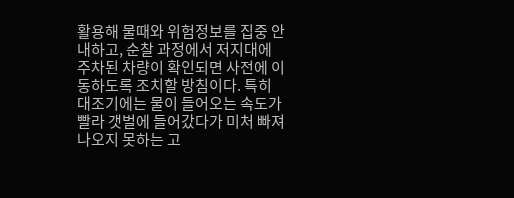활용해 물때와 위험정보를 집중 안내하고, 순찰 과정에서 저지대에 주차된 차량이 확인되면 사전에 이동하도록 조치할 방침이다. 특히 대조기에는 물이 들어오는 속도가 빨라 갯벌에 들어갔다가 미처 빠져나오지 못하는 고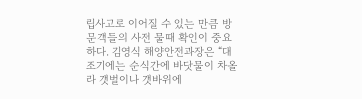립사고로 이어질 수 있는 만큼 방문객들의 사전 물때 확인이 중요하다. 김영식 해양안전과장은 “대조기에는 순식간에 바닷물이 차올라 갯벌이나 갯바위에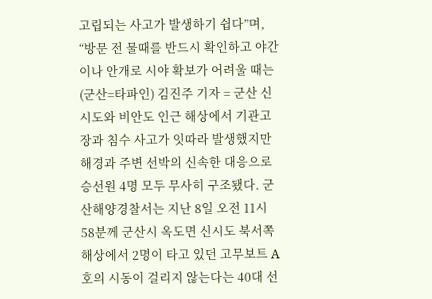고립되는 사고가 발생하기 쉽다”며, “방문 전 물때를 반드시 확인하고 야간이나 안개로 시야 확보가 어려울 때는
(군산=타파인) 김진주 기자 = 군산 신시도와 비안도 인근 해상에서 기관고장과 침수 사고가 잇따라 발생했지만 해경과 주변 선박의 신속한 대응으로 승선원 4명 모두 무사히 구조됐다. 군산해양경찰서는 지난 8일 오전 11시 58분께 군산시 옥도면 신시도 북서쪽 해상에서 2명이 타고 있던 고무보트 A호의 시동이 걸리지 않는다는 40대 선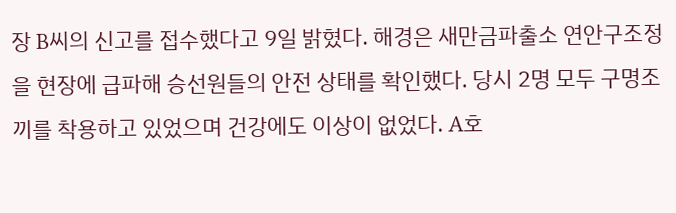장 B씨의 신고를 접수했다고 9일 밝혔다. 해경은 새만금파출소 연안구조정을 현장에 급파해 승선원들의 안전 상태를 확인했다. 당시 2명 모두 구명조끼를 착용하고 있었으며 건강에도 이상이 없었다. A호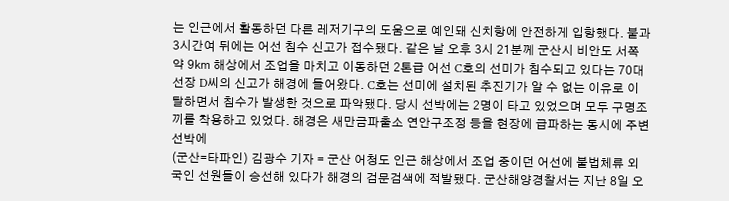는 인근에서 활동하던 다른 레저기구의 도움으로 예인돼 신치항에 안전하게 입항했다. 불과 3시간여 뒤에는 어선 침수 신고가 접수됐다. 같은 날 오후 3시 21분께 군산시 비안도 서쪽 약 9㎞ 해상에서 조업을 마치고 이동하던 2톤급 어선 C호의 선미가 침수되고 있다는 70대 선장 D씨의 신고가 해경에 들어왔다. C호는 선미에 설치된 추진기가 알 수 없는 이유로 이탈하면서 침수가 발생한 것으로 파악됐다. 당시 선박에는 2명이 타고 있었으며 모두 구명조끼를 착용하고 있었다. 해경은 새만금파출소 연안구조정 등을 현장에 급파하는 동시에 주변 선박에
(군산=타파인) 김광수 기자 = 군산 어청도 인근 해상에서 조업 중이던 어선에 불법체류 외국인 선원들이 승선해 있다가 해경의 검문검색에 적발됐다. 군산해양경찰서는 지난 8일 오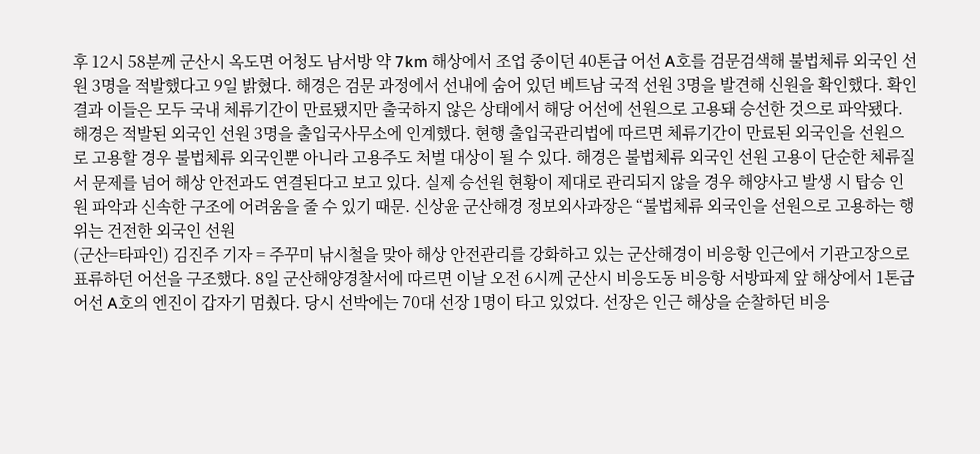후 12시 58분께 군산시 옥도면 어청도 남서방 약 7km 해상에서 조업 중이던 40톤급 어선 A호를 검문검색해 불법체류 외국인 선원 3명을 적발했다고 9일 밝혔다. 해경은 검문 과정에서 선내에 숨어 있던 베트남 국적 선원 3명을 발견해 신원을 확인했다. 확인 결과 이들은 모두 국내 체류기간이 만료됐지만 출국하지 않은 상태에서 해당 어선에 선원으로 고용돼 승선한 것으로 파악됐다. 해경은 적발된 외국인 선원 3명을 출입국사무소에 인계했다. 현행 출입국관리법에 따르면 체류기간이 만료된 외국인을 선원으로 고용할 경우 불법체류 외국인뿐 아니라 고용주도 처벌 대상이 될 수 있다. 해경은 불법체류 외국인 선원 고용이 단순한 체류질서 문제를 넘어 해상 안전과도 연결된다고 보고 있다. 실제 승선원 현황이 제대로 관리되지 않을 경우 해양사고 발생 시 탑승 인원 파악과 신속한 구조에 어려움을 줄 수 있기 때문. 신상윤 군산해경 정보외사과장은 “불법체류 외국인을 선원으로 고용하는 행위는 건전한 외국인 선원
(군산=타파인) 김진주 기자 = 주꾸미 낚시철을 맞아 해상 안전관리를 강화하고 있는 군산해경이 비응항 인근에서 기관고장으로 표류하던 어선을 구조했다. 8일 군산해양경찰서에 따르면 이날 오전 6시께 군산시 비응도동 비응항 서방파제 앞 해상에서 1톤급 어선 A호의 엔진이 갑자기 멈췄다. 당시 선박에는 70대 선장 1명이 타고 있었다. 선장은 인근 해상을 순찰하던 비응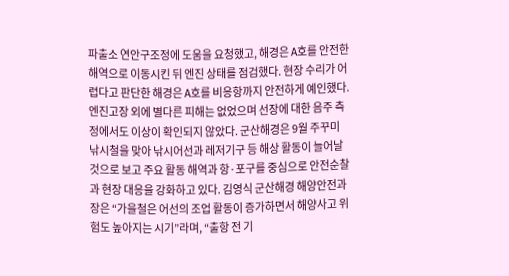파출소 연안구조정에 도움을 요청했고, 해경은 A호를 안전한 해역으로 이동시킨 뒤 엔진 상태를 점검했다. 현장 수리가 어렵다고 판단한 해경은 A호를 비응항까지 안전하게 예인했다. 엔진고장 외에 별다른 피해는 없었으며 선장에 대한 음주 측정에서도 이상이 확인되지 않았다. 군산해경은 9월 주꾸미 낚시철을 맞아 낚시어선과 레저기구 등 해상 활동이 늘어날 것으로 보고 주요 활동 해역과 항·포구를 중심으로 안전순찰과 현장 대응을 강화하고 있다. 김영식 군산해경 해양안전과장은 “가을철은 어선의 조업 활동이 증가하면서 해양사고 위험도 높아지는 시기”라며, “출항 전 기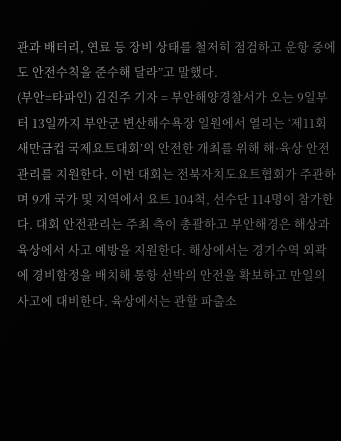관과 배터리, 연료 등 장비 상태를 철저히 점검하고 운항 중에도 안전수칙을 준수해 달라”고 말했다.
(부안=타파인) 김진주 기자 = 부안해양경찰서가 오는 9일부터 13일까지 부안군 변산해수욕장 일원에서 열리는 ‘제11회 새만금컵 국제요트대회’의 안전한 개최를 위해 해·육상 안전관리를 지원한다. 이번 대회는 전북자치도요트협회가 주관하며 9개 국가 및 지역에서 요트 104척, 선수단 114명이 참가한다. 대회 안전관리는 주최 측이 총괄하고 부안해경은 해상과 육상에서 사고 예방을 지원한다. 해상에서는 경기수역 외곽에 경비함정을 배치해 통항 선박의 안전을 확보하고 만일의 사고에 대비한다. 육상에서는 관할 파출소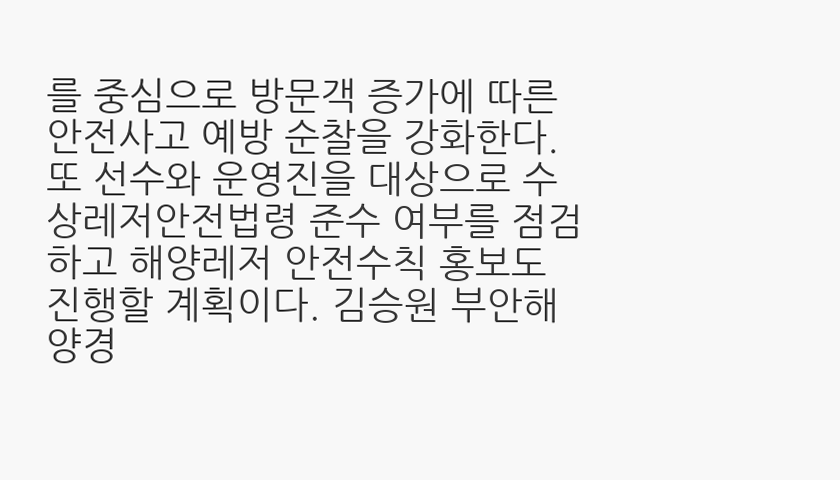를 중심으로 방문객 증가에 따른 안전사고 예방 순찰을 강화한다. 또 선수와 운영진을 대상으로 수상레저안전법령 준수 여부를 점검하고 해양레저 안전수칙 홍보도 진행할 계획이다. 김승원 부안해양경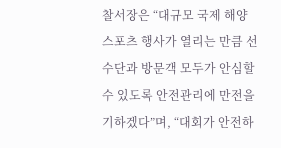찰서장은 “대규모 국제 해양스포츠 행사가 열리는 만큼 선수단과 방문객 모두가 안심할 수 있도록 안전관리에 만전을 기하겠다”며, “대회가 안전하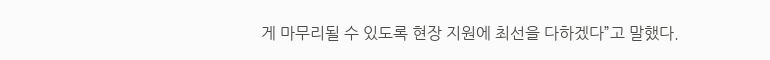게 마무리될 수 있도록 현장 지원에 최선을 다하겠다”고 말했다.